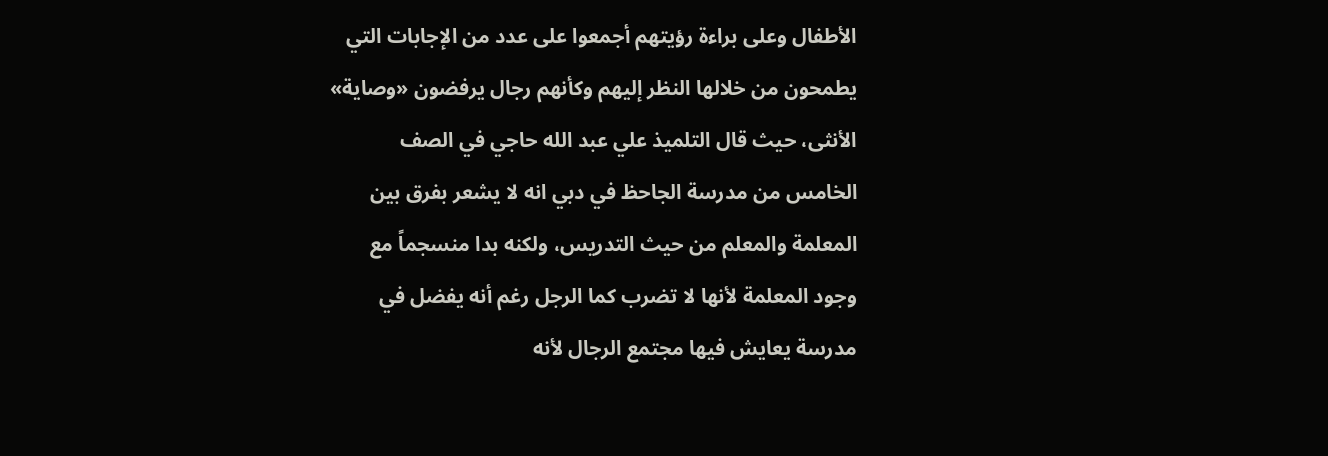الأطفال وعلى براءة رؤيتهم أجمعوا على عدد من الإجابات التي يطمحون من خلالها النظر إليهم وكأنهم رجال يرفضون «وصاية» الأنثى، حيث قال التلميذ علي عبد الله حاجي في الصف الخامس من مدرسة الجاحظ في دبي انه لا يشعر بفرق بين المعلمة والمعلم من حيث التدريس، ولكنه بدا منسجماً مع وجود المعلمة لأنها لا تضرب كما الرجل رغم أنه يفضل في مدرسة يعايش فيها مجتمع الرجال لأنه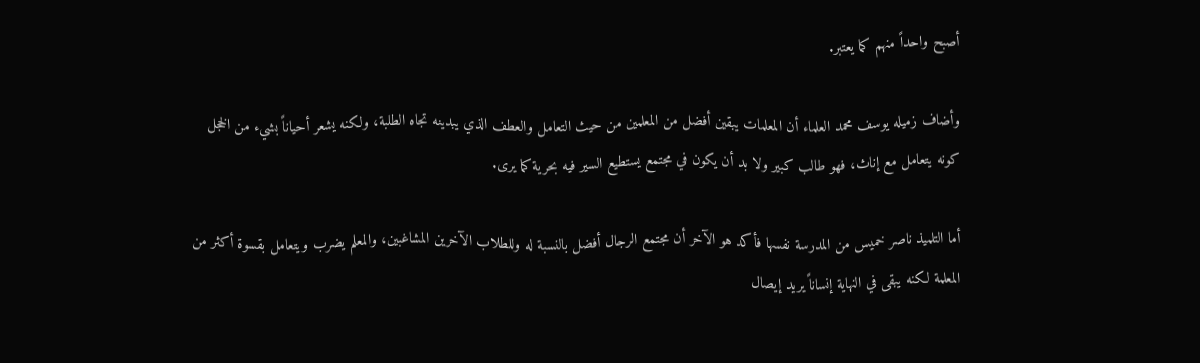أصبح واحداً منهم كما يعتبر.

وأضاف زميله يوسف محمد العلماء أن المعلمات يبقين أفضل من المعلمين من حيث التعامل والعطف الذي يبدينه تجاه الطلبة، ولكنه يشعر أحياناً بشيء من الخجل كونه يتعامل مع إناث، فهو طالب كبير ولا بد أن يكون في مجتمع يستطيع السير فيه بحرية كما يرى.

أما التلميذ ناصر خميس من المدرسة نفسها فأكد هو الآخر أن مجتمع الرجال أفضل بالنسبة له وللطلاب الآخرين المشاغبين، والمعلم يضرب ويتعامل بقسوة أكثر من المعلمة لكنه يبقى في النهاية إنساناً يريد إيصال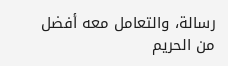رسالة، والتعامل معه أفضل من الحريم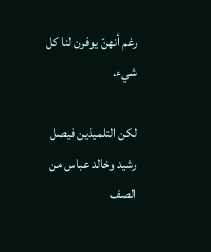رغم أنهنّ يوفرن لنا كل شيء.

لكن التلميذين فيصل رشيد وخالد عباس من الصف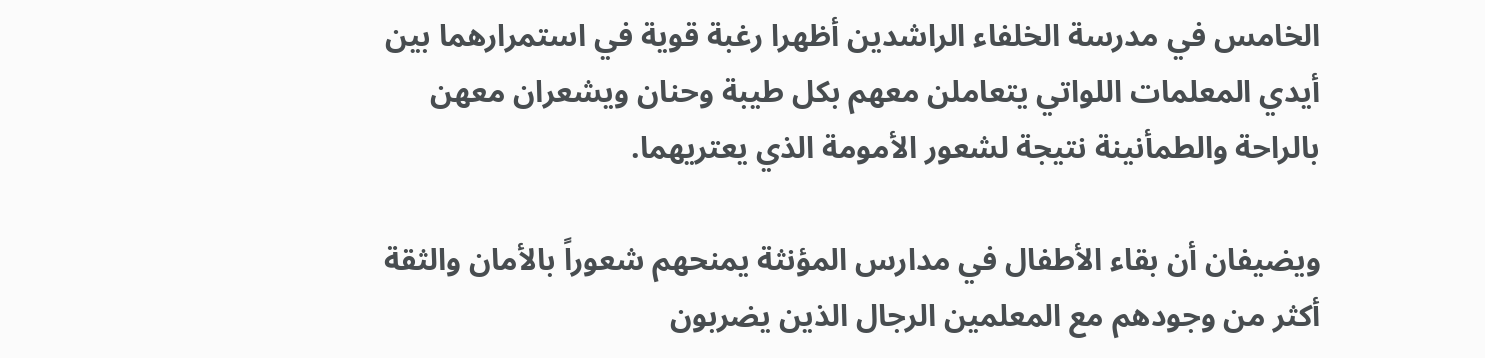الخامس في مدرسة الخلفاء الراشدين أظهرا رغبة قوية في استمرارهما بين أيدي المعلمات اللواتي يتعاملن معهم بكل طيبة وحنان ويشعران معهن بالراحة والطمأنينة نتيجة لشعور الأمومة الذي يعتريهما.

ويضيفان أن بقاء الأطفال في مدارس المؤنثة يمنحهم شعوراً بالأمان والثقة أكثر من وجودهم مع المعلمين الرجال الذين يضربون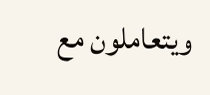ويتعاملون مع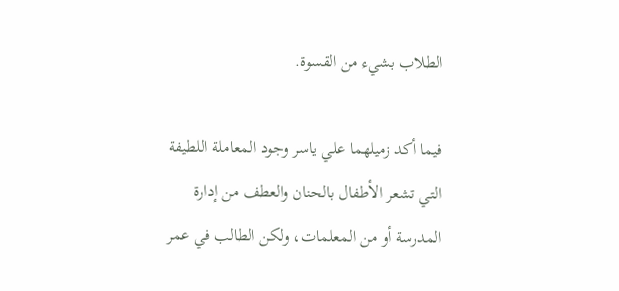الطلاب بشيء من القسوة.

فيما أكد زميلهما علي ياسر وجود المعاملة اللطيفة التي تشعر الأطفال بالحنان والعطف من إدارة المدرسة أو من المعلمات، ولكن الطالب في عمر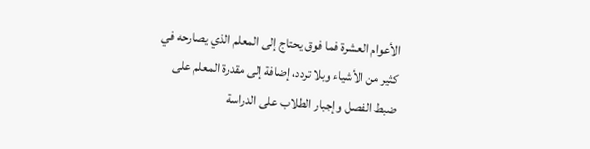الأعوام العشرة فما فوق يحتاج إلى المعلم الذي يصارحه في كثير من الأشياء وبلا تردد، إضافة إلى مقدرة المعلم على ضبط الفصل وإجبار الطلاب على الدراسة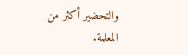والتحضير أكثر من المعلمة.